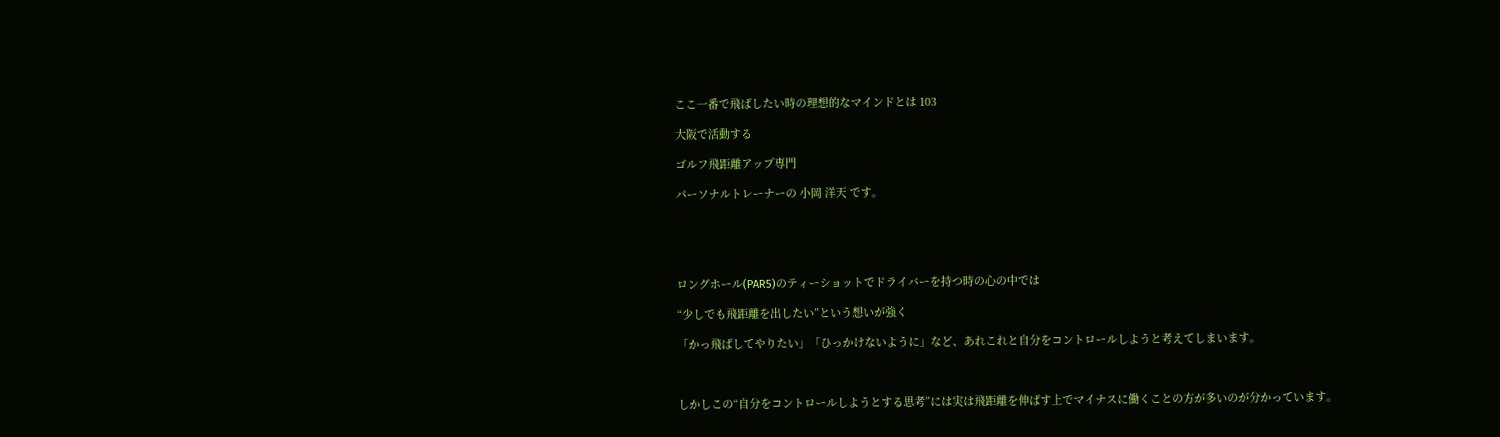ここ一番で飛ばしたい時の理想的なマインドとは 103

大阪で活動する

ゴルフ飛距離アップ専門

パーソナルトレーナーの 小岡 洋天 です。





ロングホール(PAR5)のティーショットでドライバーを持つ時の心の中では

“少しでも飛距離を出したい”という想いが強く

「かっ飛ばしてやりたい」「ひっかけないように」など、あれこれと自分をコントロールしようと考えてしまいます。



しかしこの“自分をコントロールしようとする思考”には実は飛距離を伸ばす上でマイナスに働くことの方が多いのが分かっています。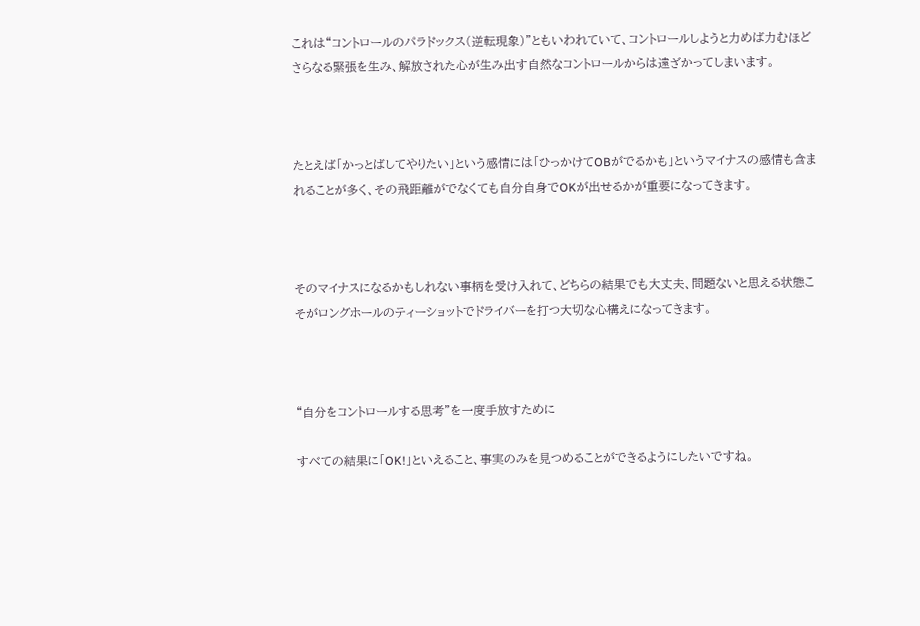これは“コントロールのパラドックス(逆転現象)”ともいわれていて、コントロールしようと力めば力むほどさらなる緊張を生み、解放された心が生み出す自然なコントロールからは遠ざかってしまいます。



たとえば「かっとばしてやりたい」という感情には「ひっかけてOBがでるかも」というマイナスの感情も含まれることが多く、その飛距離がでなくても自分自身でOKが出せるかが重要になってきます。



そのマイナスになるかもしれない事柄を受け入れて、どちらの結果でも大丈夫、問題ないと思える状態こそがロングホールのティーショットでドライバーを打つ大切な心構えになってきます。



“自分をコントロールする思考”を一度手放すために

すべての結果に「OK!」といえること、事実のみを見つめることができるようにしたいですね。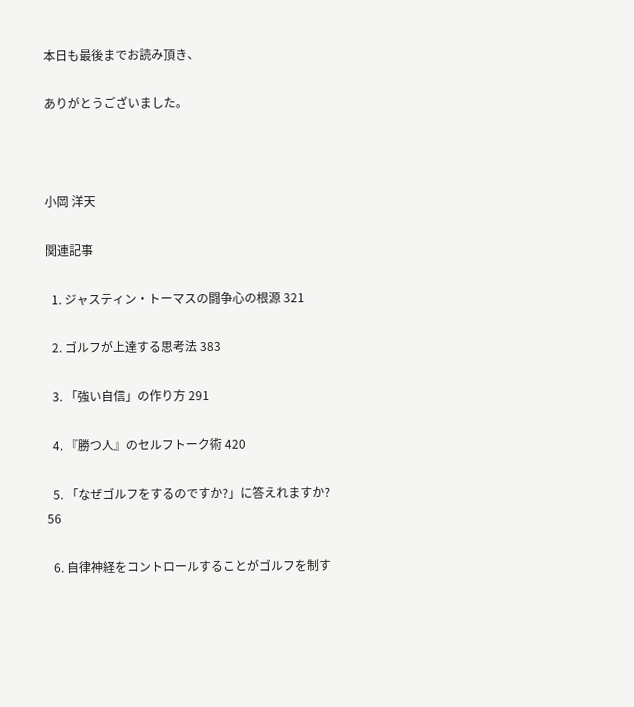本日も最後までお読み頂き、

ありがとうございました。



小岡 洋天

関連記事

  1. ジャスティン・トーマスの闘争心の根源 321

  2. ゴルフが上達する思考法 383

  3. 「強い自信」の作り方 291

  4. 『勝つ人』のセルフトーク術 420

  5. 「なぜゴルフをするのですか?」に答えれますか? 56

  6. 自律神経をコントロールすることがゴルフを制す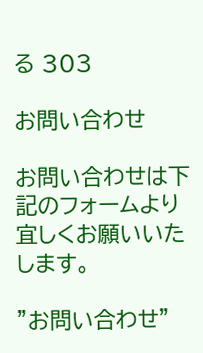る 303

お問い合わせ

お問い合わせは下記のフォームより
宜しくお願いいたします。

”お問い合わせ”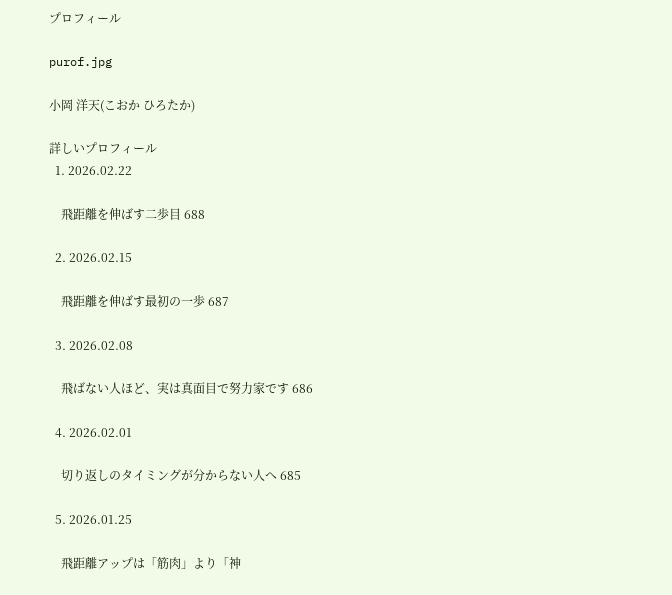プロフィール

purof.jpg

小岡 洋天(こおか ひろたか)

詳しいプロフィール
  1. 2026.02.22

    飛距離を伸ばす二歩目 688

  2. 2026.02.15

    飛距離を伸ばす最初の一歩 687

  3. 2026.02.08

    飛ばない人ほど、実は真面目で努力家です 686

  4. 2026.02.01

    切り返しのタイミングが分からない人へ 685

  5. 2026.01.25

    飛距離アップは「筋肉」より「神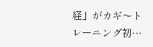経」がカギ〜トレーニング初…